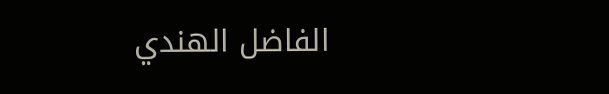الفاضل الهندي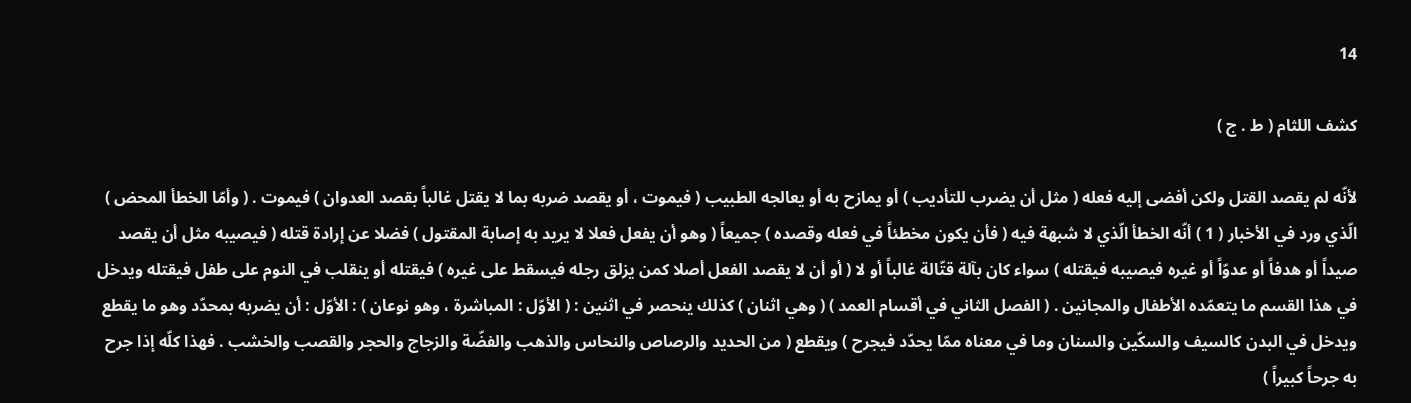14

كشف اللثام ( ط . ج )

لأنّه لم يقصد القتل ولكن أفضى إليه فعله ( مثل أن يضرب للتأديب ) أو يمازح به أو يعالجه الطبيب ( فيموت ، أو يقصد ضربه بما لا يقتل غالباً بقصد العدوان ) فيموت . ( وأمّا الخطأ المحض ) الّذي ورد في الأخبار ( 1 ) أنّه الخطأ الّذي لا شبهة فيه ( فأن يكون مخطئاً في فعله وقصده ) جميعاً ( وهو أن يفعل فعلا لا يريد به إصابة المقتول ) فضلا عن إرادة قتله ( فيصيبه مثل أن يقصد صيداً أو هدفاً أو عدوّاً أو غيره فيصيبه فيقتله ) سواء كان بآلة قتّالة غالباً أو لا ( أو أن لا يقصد الفعل أصلا كمن يزلق رجله فيسقط على غيره ) فيقتله أو ينقلب في النوم على طفل فيقتله ويدخل في هذا القسم ما يتعمّده الأطفال والمجانين . ( الفصل الثاني في أقسام العمد ) ( وهي اثنان ) كذلك ينحصر في اثنين : ( الأوّل : المباشرة ، وهو نوعان ) : الأوّل : أن يضربه بمحدّد وهو ما يقطع ويدخل في البدن كالسيف والسكّين والسنان وما في معناه ممّا يحدّد فيجرح ) ويقطع ( من الحديد والرصاص والنحاس والذهب والفضّة والزجاج والحجر والقصب والخشب . فهذا كلّه إذا جرح به جرحاً كبيراً )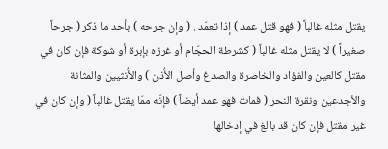يقتل مثله غالباً ( فهو قتل عمد ) إذا تعمّد . ( وإن جرحه ) بأحد ما ذكر ( جرحاً صغيراً ) لا يقتل مثله غالباً ( كشرطة الحجّام أو غرزه بإبرة أو شوكة فإن كان في مقتل كالعين والفؤاد والخاصرة والصدغ وأصل الأُذن ) والأُنثيين والمثانة والأجدعين ونقرة النحر ( فمات فهو عمد أيضاً ) فإنّه ممّا يقتل غالباً ( وإن كان في غير مقتل فإن كان قد بالغ في إدخالها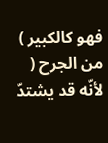فهو كالكبير ) من الجرح ( لأنّه قد يشتدّ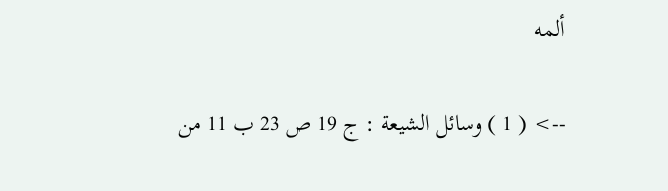ألمه

--> ( 1 ) وسائل الشيعة : ج 19 ص 23 ب 11 من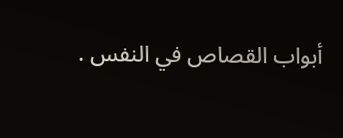أبواب القصاص في النفس .